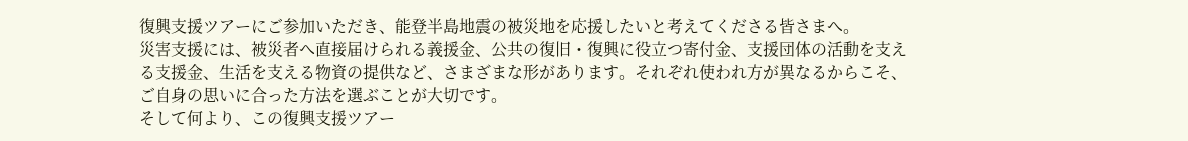復興支援ツアーにご参加いただき、能登半島地震の被災地を応援したいと考えてくださる皆さまへ。
災害支援には、被災者へ直接届けられる義援金、公共の復旧・復興に役立つ寄付金、支援団体の活動を支える支援金、生活を支える物資の提供など、さまざまな形があります。それぞれ使われ方が異なるからこそ、ご自身の思いに合った方法を選ぶことが大切です。
そして何より、この復興支援ツアー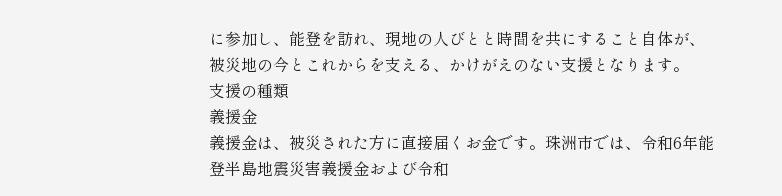に参加し、能登を訪れ、現地の人びとと時間を共にすること自体が、被災地の今とこれからを支える、かけがえのない支援となります。
支援の種類
義援金
義援金は、被災された方に直接届くお金です。珠洲市では、令和6年能登半島地震災害義援金および令和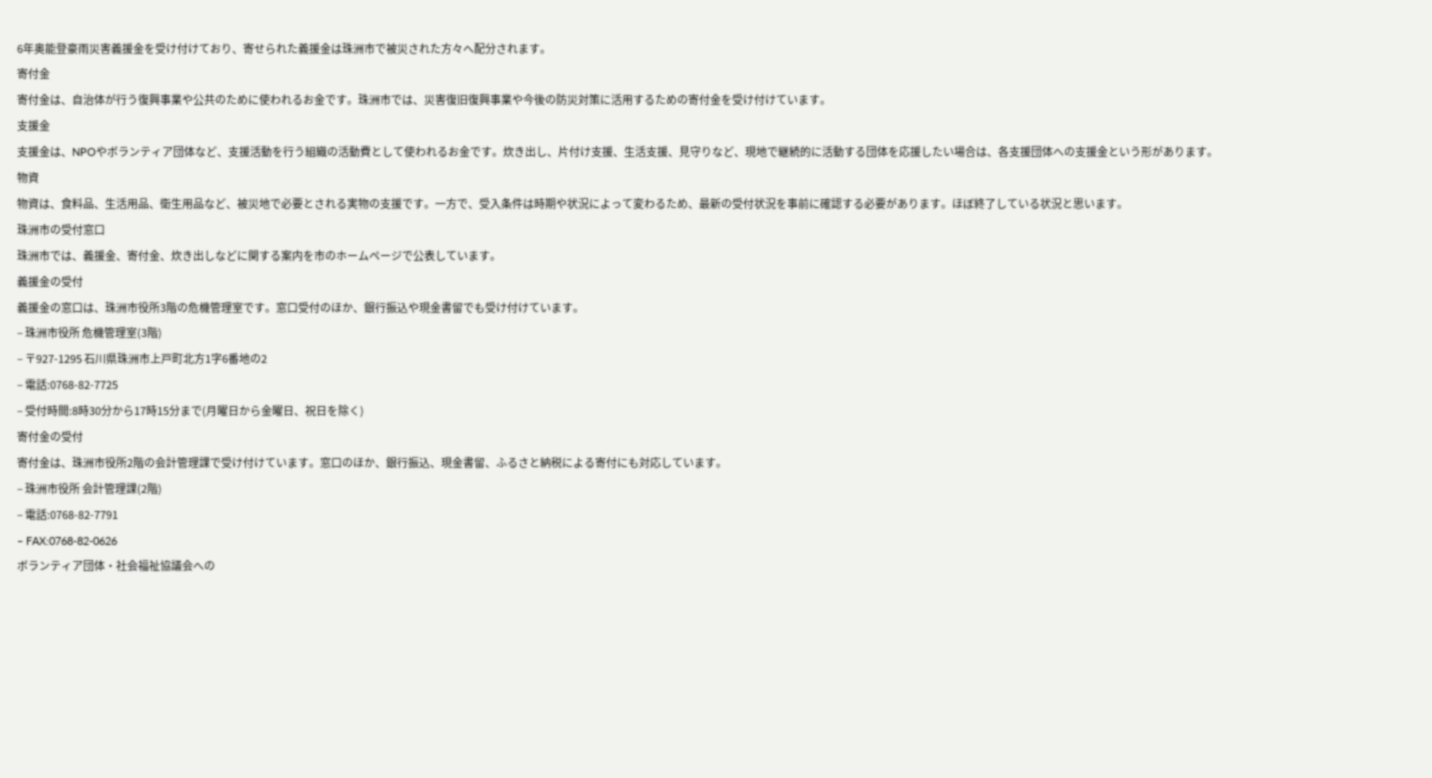6年奥能登豪雨災害義援金を受け付けており、寄せられた義援金は珠洲市で被災された方々へ配分されます。
寄付金
寄付金は、自治体が行う復興事業や公共のために使われるお金です。珠洲市では、災害復旧復興事業や今後の防災対策に活用するための寄付金を受け付けています。
支援金
支援金は、NPOやボランティア団体など、支援活動を行う組織の活動費として使われるお金です。炊き出し、片付け支援、生活支援、見守りなど、現地で継続的に活動する団体を応援したい場合は、各支援団体への支援金という形があります。
物資
物資は、食料品、生活用品、衛生用品など、被災地で必要とされる実物の支援です。一方で、受入条件は時期や状況によって変わるため、最新の受付状況を事前に確認する必要があります。ほぼ終了している状況と思います。
珠洲市の受付窓口
珠洲市では、義援金、寄付金、炊き出しなどに関する案内を市のホームページで公表しています。
義援金の受付
義援金の窓口は、珠洲市役所3階の危機管理室です。窓口受付のほか、銀行振込や現金書留でも受け付けています。
– 珠洲市役所 危機管理室(3階)
– 〒927-1295 石川県珠洲市上戸町北方1字6番地の2
– 電話:0768-82-7725
– 受付時間:8時30分から17時15分まで(月曜日から金曜日、祝日を除く)
寄付金の受付
寄付金は、珠洲市役所2階の会計管理課で受け付けています。窓口のほか、銀行振込、現金書留、ふるさと納税による寄付にも対応しています。
– 珠洲市役所 会計管理課(2階)
– 電話:0768-82-7791
– FAX:0768-82-0626
ボランティア団体・社会福祉協議会への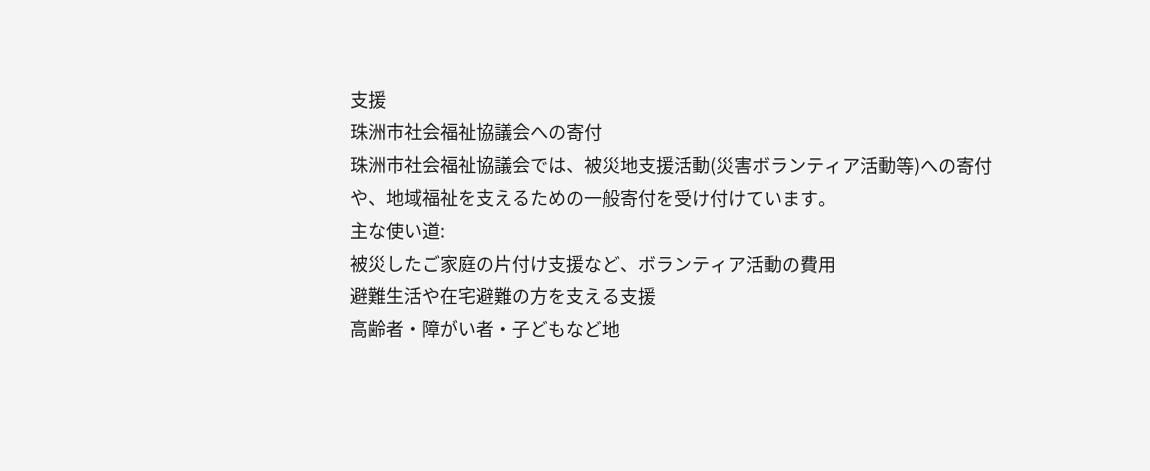支援
珠洲市社会福祉協議会への寄付
珠洲市社会福祉協議会では、被災地支援活動(災害ボランティア活動等)への寄付や、地域福祉を支えるための一般寄付を受け付けています。
主な使い道:
被災したご家庭の片付け支援など、ボランティア活動の費用
避難生活や在宅避難の方を支える支援
高齢者・障がい者・子どもなど地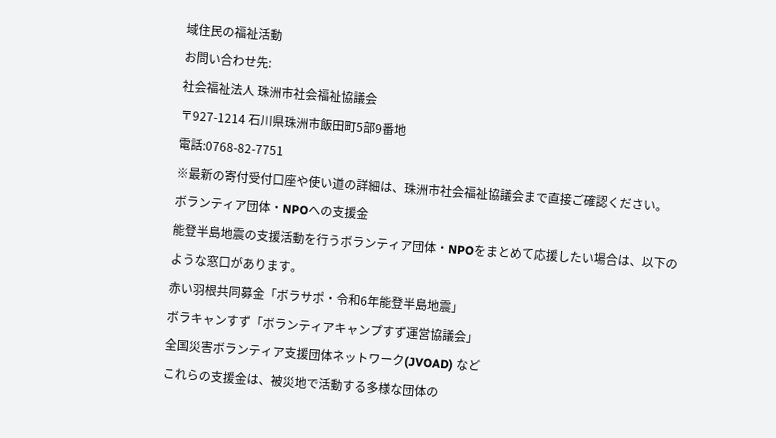域住民の福祉活動
お問い合わせ先:
社会福祉法人 珠洲市社会福祉協議会
〒927-1214 石川県珠洲市飯田町5部9番地
電話:0768-82-7751
※最新の寄付受付口座や使い道の詳細は、珠洲市社会福祉協議会まで直接ご確認ください。
ボランティア団体・NPOへの支援金
能登半島地震の支援活動を行うボランティア団体・NPOをまとめて応援したい場合は、以下のような窓口があります。
赤い羽根共同募金「ボラサポ・令和6年能登半島地震」
ボラキャンすず「ボランティアキャンプすず運営協議会」
全国災害ボランティア支援団体ネットワーク(JVOAD) など
これらの支援金は、被災地で活動する多様な団体の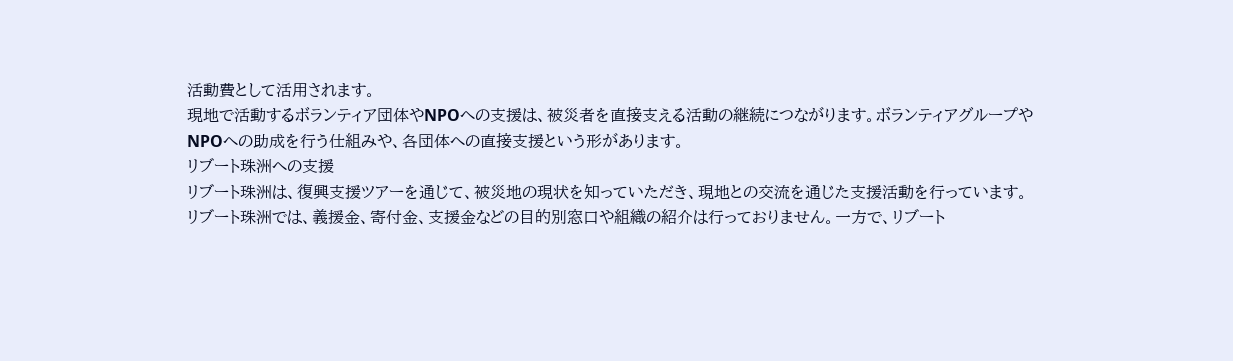活動費として活用されます。
現地で活動するボランティア団体やNPOへの支援は、被災者を直接支える活動の継続につながります。ボランティアグループやNPOへの助成を行う仕組みや、各団体への直接支援という形があります。
リブート珠洲への支援
リブート珠洲は、復興支援ツアーを通じて、被災地の現状を知っていただき、現地との交流を通じた支援活動を行っています。
リブート珠洲では、義援金、寄付金、支援金などの目的別窓口や組織の紹介は行っておりません。一方で、リブート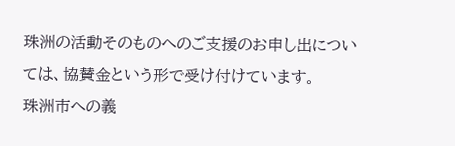珠洲の活動そのものへのご支援のお申し出については、協賛金という形で受け付けています。
珠洲市への義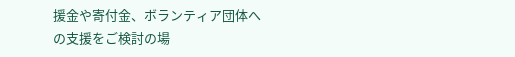援金や寄付金、ボランティア団体への支援をご検討の場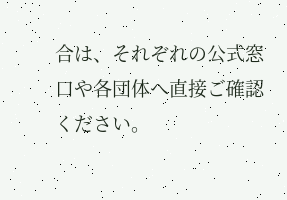合は、それぞれの公式窓口や各団体へ直接ご確認ください。